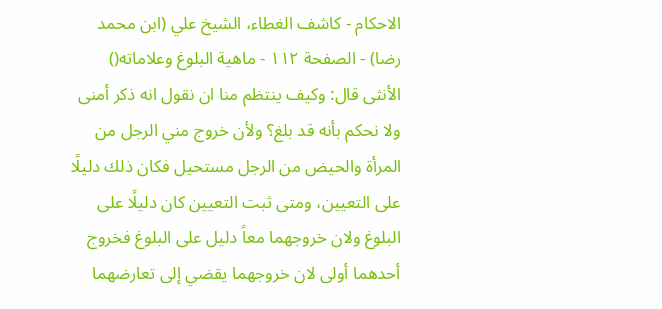الاحكام - كاشف الغطاء، الشيخ علي (ابن محمد رضا) - الصفحة ١١٢ - ماهية البلوغ وعلاماته()
الأنثى قال: وكيف ينتظم منا ان نقول انه ذكر أمنى ولا نحكم بأنه قد بلغ؟ ولأن خروج مني الرجل من المرأة والحيض من الرجل مستحيل فكان ذلك دليلًا على التعيين، ومتى ثبت التعيين كان دليلًا على البلوغ ولان خروجهما معاً دليل على البلوغ فخروج أحدهما أولى لان خروجهما يقضي إلى تعارضهما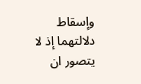وإسقاط دلالتهما إذ لا يتصور ان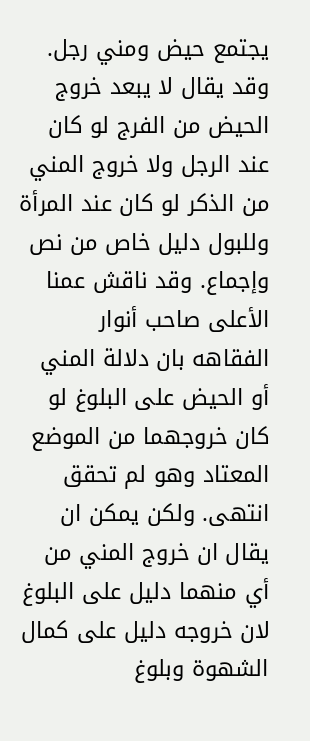يجتمع حيض ومني رجل. وقد يقال لا يبعد خروج الحيض من الفرج لو كان عند الرجل ولا خروج المني من الذكر لو كان عند المرأة وللبول دليل خاص من نص وإجماع. وقد ناقش عمنا الأعلى صاحب أنوار الفقاهه بان دلالة المني أو الحيض على البلوغ لو كان خروجهما من الموضع المعتاد وهو لم تحقق انتهى. ولكن يمكن ان يقال ان خروج المني من أي منهما دليل على البلوغ لان خروجه دليل على كمال الشهوة وبلوغ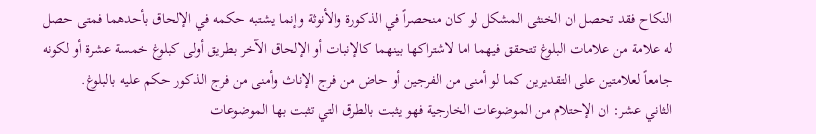النكاح فقد تحصل ان الخنثى المشكل لو كان منحصراً في الذكورة والأنوثة وإنما يشتبه حكمه في الإلحاق بأحدهما فمتى حصل له علامة من علامات البلوغ تتحقق فيهما اما لاشتراكها بينهما كالإنبات أو الإلحاق الآخر بطريق أولى كبلوغ خمسة عشرة أو لكونه جامعاً لعلامتين على التقديرين كما لو أمنى من الفرجين أو حاض من فرج الإناث وأمنى من فرج الذكور حكم عليه بالبلوغ.
الثاني عشر: ان الإحتلام من الموضوعات الخارجية فهو يثبت بالطرق التي تثبت بها الموضوعات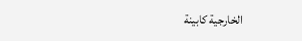الخارجية كابينة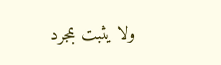ولا يثبت بمجرد